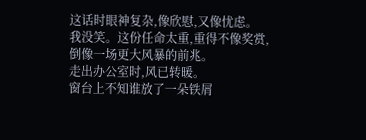这话时眼神复杂,像欣慰,又像忧虑。
我没笑。这份任命太重,重得不像奖赏,倒像一场更大风暴的前兆。
走出办公室时,风已转暖。
窗台上不知谁放了一朵铁屑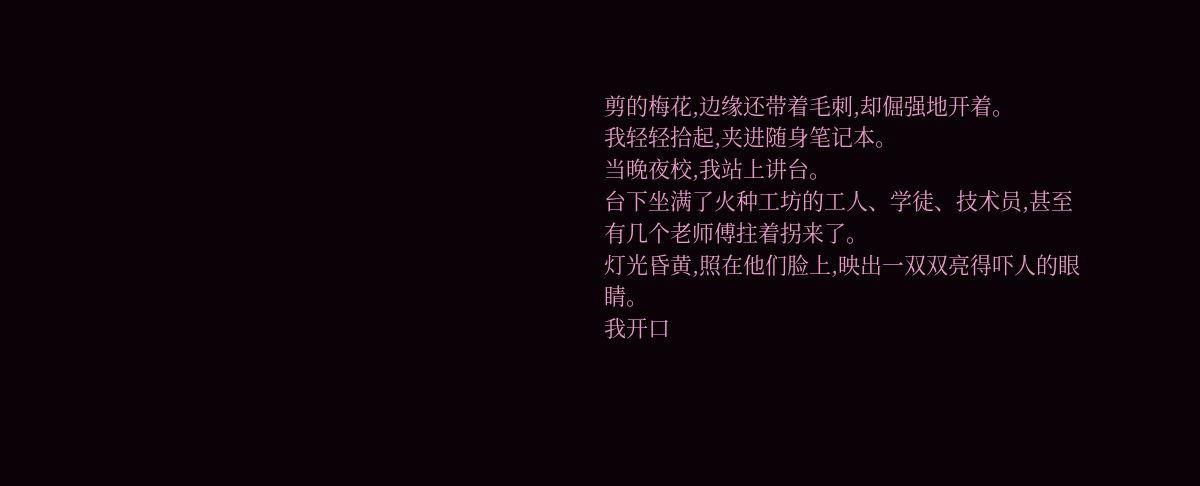剪的梅花,边缘还带着毛刺,却倔强地开着。
我轻轻拾起,夹进随身笔记本。
当晚夜校,我站上讲台。
台下坐满了火种工坊的工人、学徒、技术员,甚至有几个老师傅拄着拐来了。
灯光昏黄,照在他们脸上,映出一双双亮得吓人的眼睛。
我开口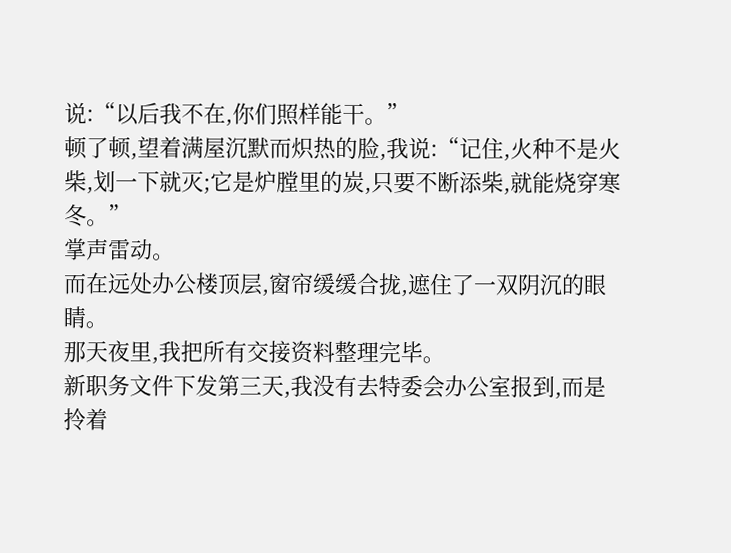说:“以后我不在,你们照样能干。”
顿了顿,望着满屋沉默而炽热的脸,我说:“记住,火种不是火柴,划一下就灭;它是炉膛里的炭,只要不断添柴,就能烧穿寒冬。”
掌声雷动。
而在远处办公楼顶层,窗帘缓缓合拢,遮住了一双阴沉的眼睛。
那天夜里,我把所有交接资料整理完毕。
新职务文件下发第三天,我没有去特委会办公室报到,而是拎着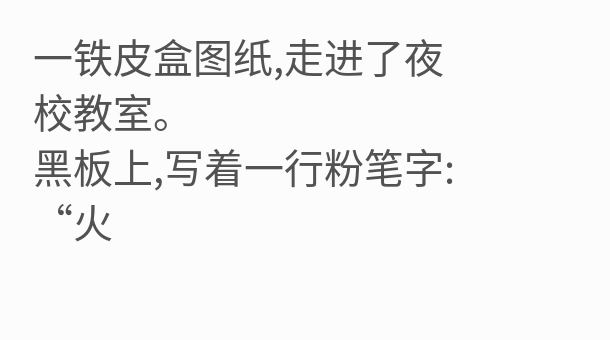一铁皮盒图纸,走进了夜校教室。
黑板上,写着一行粉笔字:
“火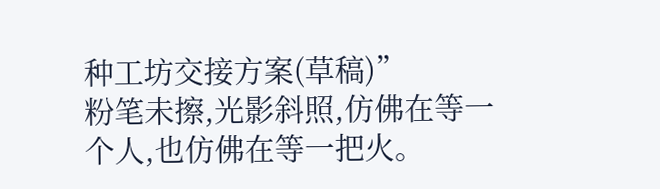种工坊交接方案(草稿)”
粉笔未擦,光影斜照,仿佛在等一个人,也仿佛在等一把火。